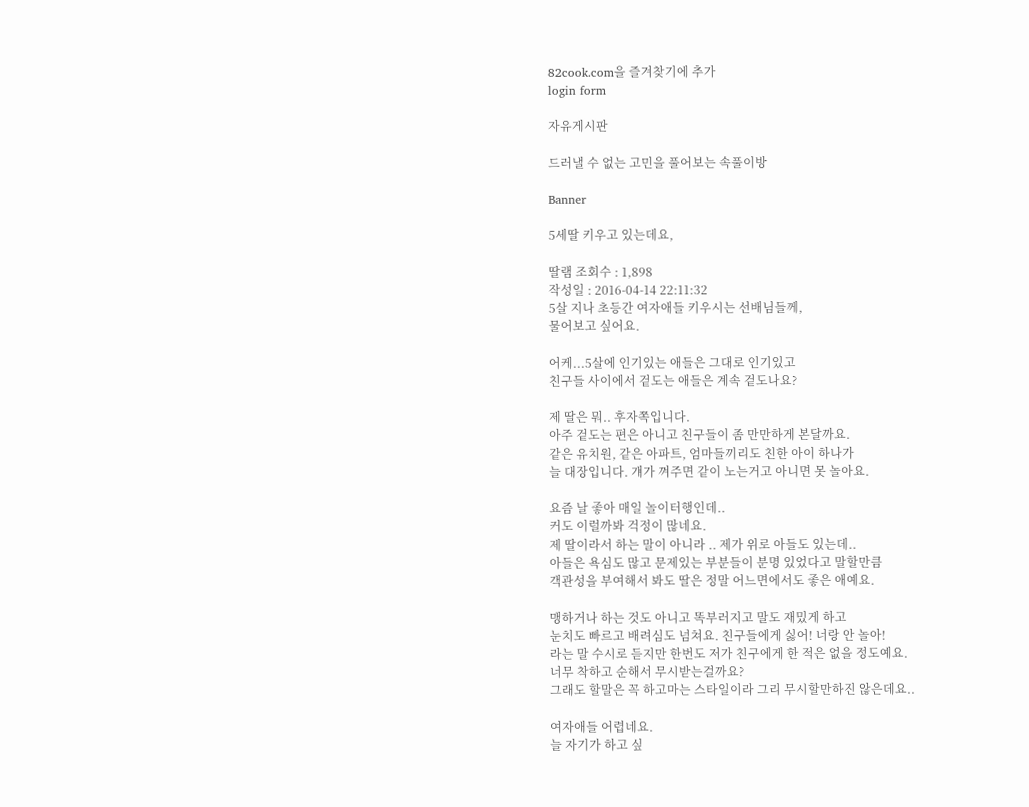82cook.com을 즐겨찾기에 추가
login form

자유게시판

드러낼 수 없는 고민을 풀어보는 속풀이방

Banner

5세딸 키우고 있는데요,

딸램 조회수 : 1,898
작성일 : 2016-04-14 22:11:32
5살 지나 초등간 여자애들 키우시는 선배님들께,
물어보고 싶어요.

어케...5살에 인기있는 애들은 그대로 인기있고
친구들 사이에서 겉도는 애들은 계속 겉도나요?

제 딸은 뭐.. 후자쪽입니다.
아주 겉도는 편은 아니고 친구들이 좀 만만하게 본달까요.
같은 유치원, 같은 아파트, 엄마들끼리도 친한 아이 하나가
늘 대장입니다. 걔가 껴주면 같이 노는거고 아니면 못 놀아요.

요즘 날 좋아 매일 놀이터행인데..
커도 이럴까봐 걱정이 많네요.
제 딸이라서 하는 말이 아니라 .. 제가 위로 아들도 있는데..
아들은 욕심도 많고 문제있는 부분들이 분명 있었다고 말할만큼
객관성을 부여해서 봐도 딸은 정말 어느면에서도 좋은 애예요.

맹하거나 하는 것도 아니고 똑부러지고 말도 재밌게 하고
눈치도 빠르고 배려심도 넘쳐요. 친구들에게 싫어! 너랑 안 놀아!
라는 말 수시로 듣지만 한번도 저가 친구에게 한 적은 없을 정도예요.
너무 착하고 순해서 무시받는걸까요?
그래도 할말은 꼭 하고마는 스타일이라 그리 무시할만하진 않은데요..

여자애들 어렵네요.
늘 자기가 하고 싶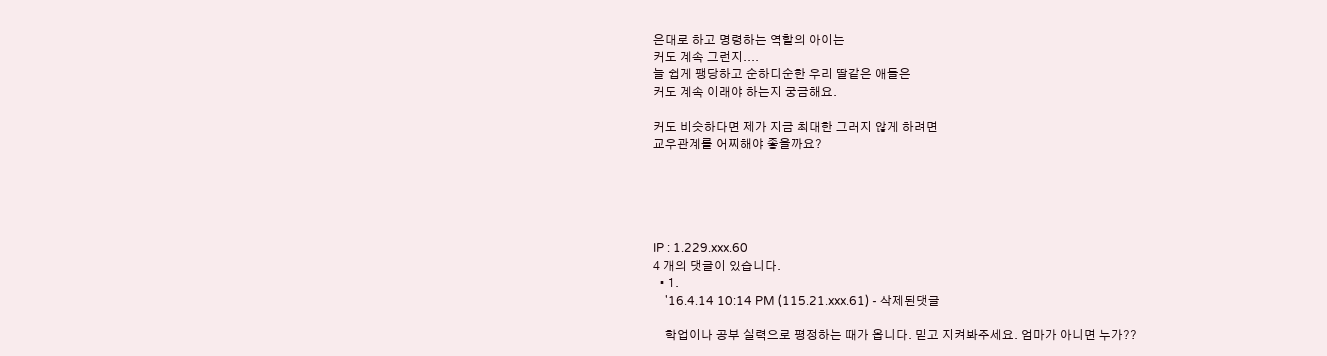은대로 하고 명령하는 역할의 아이는
커도 계속 그런지....
늘 쉽게 팽당하고 순하디순한 우리 딸같은 애들은
커도 계속 이래야 하는지 궁금해요.

커도 비슷하다면 제가 지금 최대한 그러지 않게 하려면
교우관계를 어찌해야 좋을까요?





IP : 1.229.xxx.60
4 개의 댓글이 있습니다.
  • 1.
    '16.4.14 10:14 PM (115.21.xxx.61) - 삭제된댓글

    학업이나 공부 실력으로 평정하는 때가 옵니다. 믿고 지켜봐주세요. 엄마가 아니면 누가??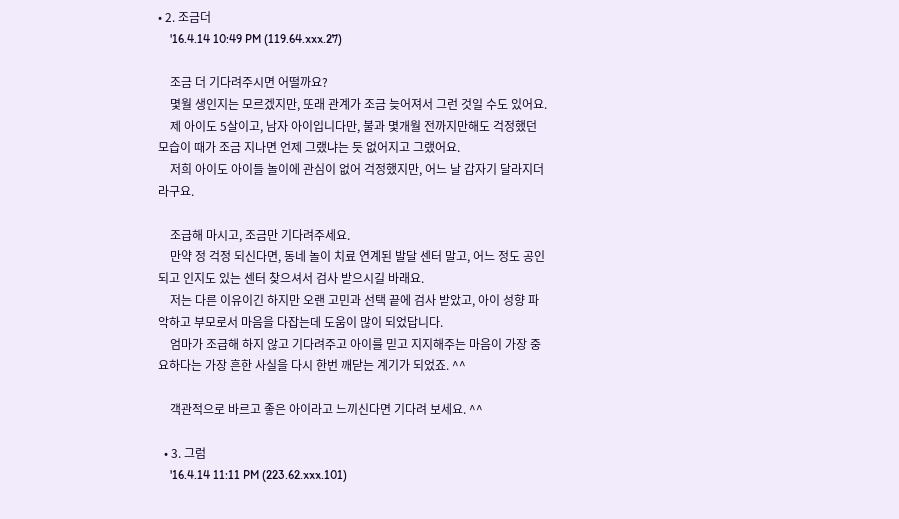• 2. 조금더
    '16.4.14 10:49 PM (119.64.xxx.27)

    조금 더 기다려주시면 어떨까요?
    몇월 생인지는 모르겠지만, 또래 관계가 조금 늦어져서 그런 것일 수도 있어요.
    제 아이도 5살이고, 남자 아이입니다만, 불과 몇개월 전까지만해도 걱정했던 모습이 때가 조금 지나면 언제 그랬냐는 듯 없어지고 그랬어요.
    저희 아이도 아이들 놀이에 관심이 없어 걱정했지만, 어느 날 갑자기 달라지더라구요.

    조급해 마시고, 조금만 기다려주세요.
    만약 정 걱정 되신다면, 동네 놀이 치료 연계된 발달 센터 말고, 어느 정도 공인되고 인지도 있는 센터 찾으셔서 검사 받으시길 바래요.
    저는 다른 이유이긴 하지만 오랜 고민과 선택 끝에 검사 받았고, 아이 성향 파악하고 부모로서 마음을 다잡는데 도움이 많이 되었답니다.
    엄마가 조급해 하지 않고 기다려주고 아이를 믿고 지지해주는 마음이 가장 중요하다는 가장 흔한 사실을 다시 한번 깨닫는 계기가 되었죠. ^^

    객관적으로 바르고 좋은 아이라고 느끼신다면 기다려 보세요. ^^

  • 3. 그럼
    '16.4.14 11:11 PM (223.62.xxx.101)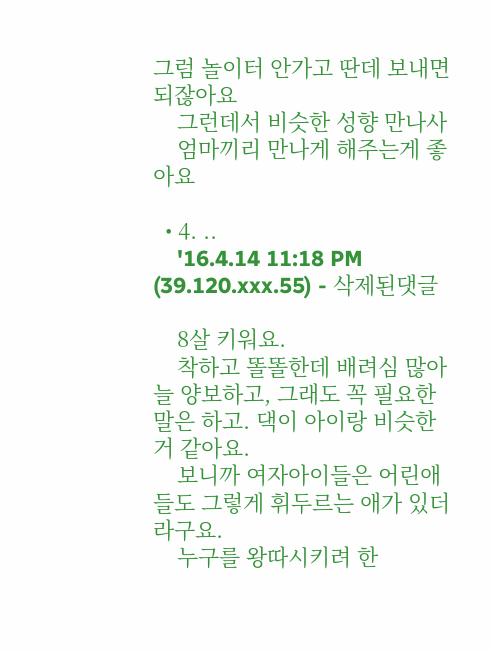그럼 놀이터 안가고 딴데 보내면 되잖아요
    그런데서 비슷한 성향 만나사
    엄마끼리 만나게 해주는게 좋아요

  • 4. ..
    '16.4.14 11:18 PM (39.120.xxx.55) - 삭제된댓글

    8살 키워요.
    착하고 똘똘한데 배려심 많아 늘 양보하고, 그래도 꼭 필요한 말은 하고. 댁이 아이랑 비슷한거 같아요.
    보니까 여자아이들은 어린애들도 그렇게 휘두르는 애가 있더라구요.
    누구를 왕따시키려 한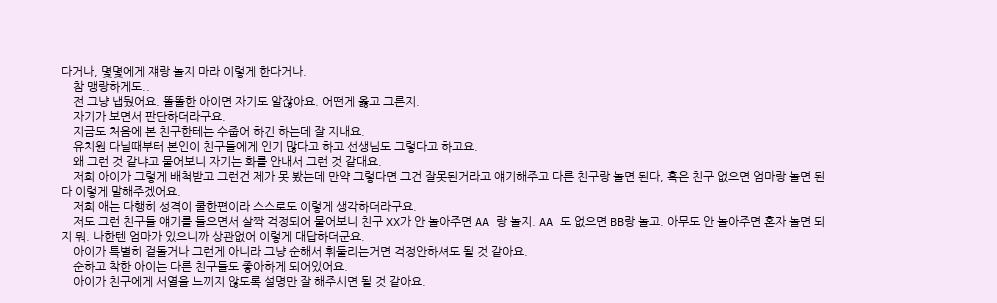다거나, 몇몇에게 쟤랑 놀지 마라 이렇게 한다거나.
    참 맹랑하게도..
    전 그냥 냅뒀어요. 똘똘한 아이면 자기도 알잖아요. 어떤게 옳고 그른지.
    자기가 보면서 판단하더라구요.
    지금도 처음에 본 친구한테는 수줍어 하긴 하는데 잘 지내요.
    유치원 다닐때부터 본인이 친구들에게 인기 많다고 하고 선생님도 그렇다고 하고요.
    왜 그런 것 같냐고 물어보니 자기는 화를 안내서 그런 것 같대요.
    저희 아이가 그렇게 배척받고 그런건 제가 못 봤는데 만약 그렇다면 그건 잘못된거라고 얘기해주고 다른 친구랑 놀면 된다, 혹은 친구 없으면 엄마랑 놀면 된다 이렇게 말해주겠어요.
    저희 애는 다행히 성격이 쿨한편이라 스스로도 이렇게 생각하더라구요.
    저도 그런 친구들 얘기를 들으면서 살짝 걱정되어 물어보니 친구 XX가 안 놀아주면 AA 랑 놀지. AA 도 없으면 BB랑 놀고. 아무도 안 놀아주면 혼자 놀면 되지 뭐. 나한텐 엄마가 있으니까 상관없어 이렇게 대답하더군요.
    아이가 특별히 겉돌거나 그런게 아니라 그냥 순해서 휘둘리는거면 걱정안하셔도 될 것 같아요.
    순하고 착한 아이는 다른 친구들도 좋아하게 되어있어요.
    아이가 친구에게 서열을 느끼지 않도록 설명만 잘 해주시면 될 것 같아요.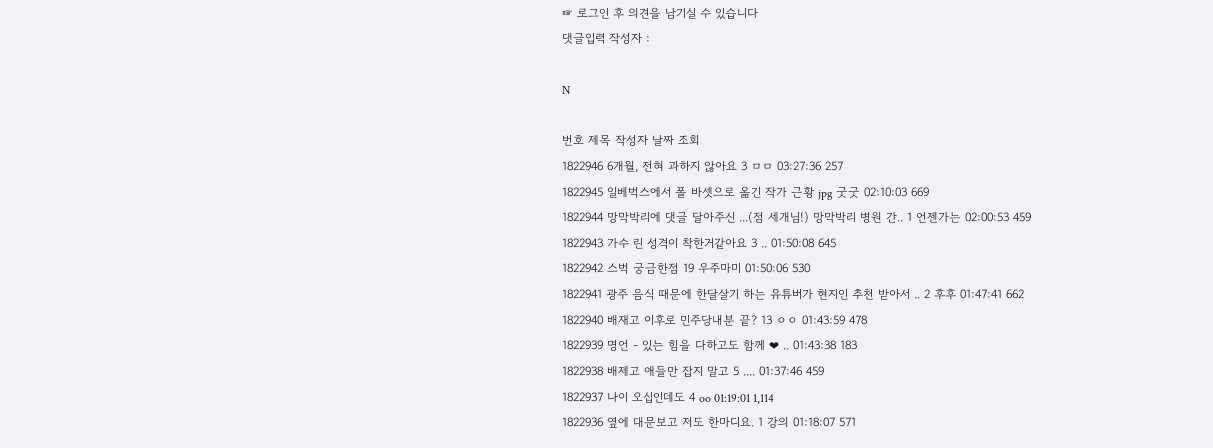☞ 로그인 후 의견을 남기실 수 있습니다
댓글입력 작성자 :

N

번호 제목 작성자 날짜 조회
1822946 6개월, 전혀 과하지 않아요 3 ㅁㅁ 03:27:36 257
1822945 일베벅스에서 폴 바셋으로 옮긴 작가 근황 jpg 굿굿 02:10:03 669
1822944 망막박리에 댓글 달아주신 ...(점 세개님!) 망막박리 병원 간.. 1 언젠가는 02:00:53 459
1822943 가수 린 성격이 착한거같아요 3 .. 01:50:08 645
1822942 스벅 궁금한점 19 우주마미 01:50:06 530
1822941 광주 음식 때문에 한달살기 하는 유튜버가 현지인 추천 받아서 .. 2 후후 01:47:41 662
1822940 배재고 이후로 민주당내분 끝? 13 ㅇㅇ 01:43:59 478
1822939 명언 - 있는 힘을 다하고도 함께 ❤ .. 01:43:38 183
1822938 배제고 애들만 잡지 말고 5 .... 01:37:46 459
1822937 나이 오십인데도 4 oo 01:19:01 1,114
1822936 옆에 대문보고 저도 한마디요. 1 강의 01:18:07 571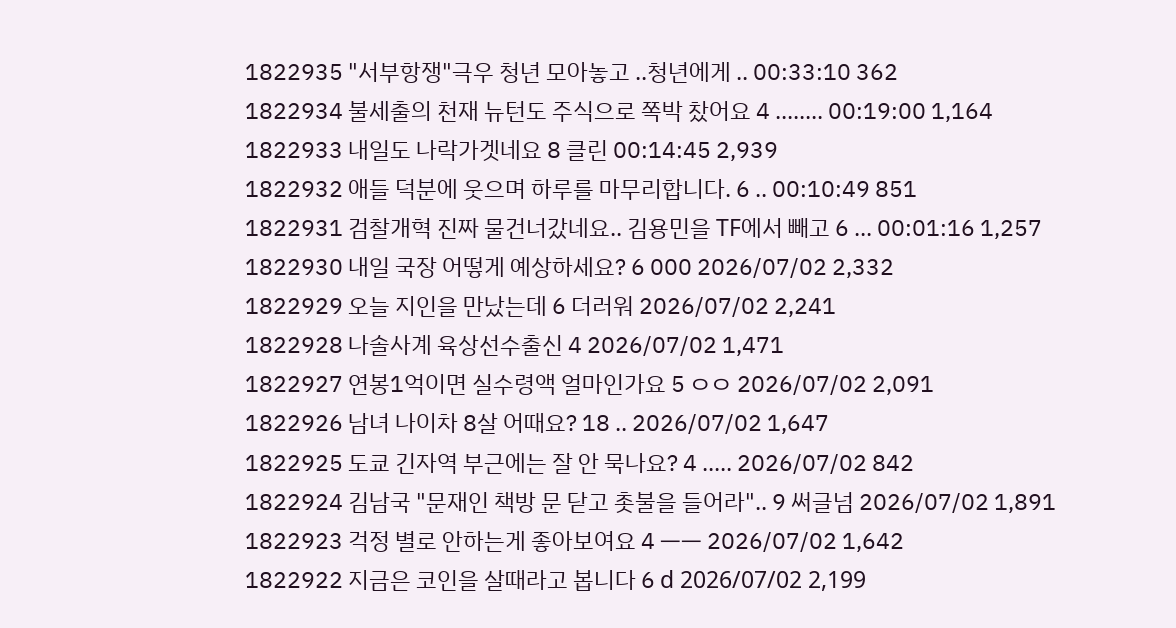1822935 "서부항쟁"극우 청년 모아놓고 ..청년에게 .. 00:33:10 362
1822934 불세출의 천재 뉴턴도 주식으로 쪽박 찼어요 4 ........ 00:19:00 1,164
1822933 내일도 나락가겟네요 8 클린 00:14:45 2,939
1822932 애들 덕분에 웃으며 하루를 마무리합니다. 6 .. 00:10:49 851
1822931 검찰개혁 진짜 물건너갔네요.. 김용민을 TF에서 빼고 6 ... 00:01:16 1,257
1822930 내일 국장 어떻게 예상하세요? 6 000 2026/07/02 2,332
1822929 오늘 지인을 만났는데 6 더러워 2026/07/02 2,241
1822928 나솔사계 육상선수출신 4 2026/07/02 1,471
1822927 연봉1억이면 실수령액 얼마인가요 5 ㅇㅇ 2026/07/02 2,091
1822926 남녀 나이차 8살 어때요? 18 .. 2026/07/02 1,647
1822925 도쿄 긴자역 부근에는 잘 안 묵나요? 4 ..... 2026/07/02 842
1822924 김남국 "문재인 책방 문 닫고 촛불을 들어라".. 9 써글넘 2026/07/02 1,891
1822923 걱정 별로 안하는게 좋아보여요 4 ㅡㅡ 2026/07/02 1,642
1822922 지금은 코인을 살때라고 봅니다 6 d 2026/07/02 2,199